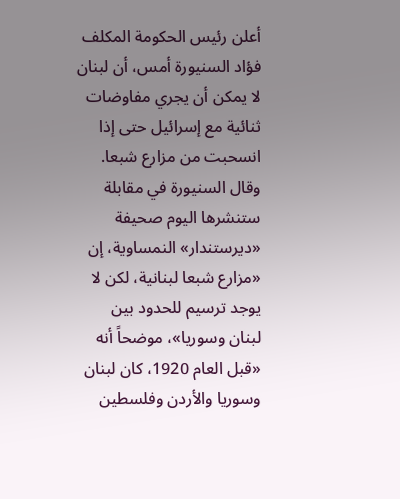أعلن رئيس الحكومة المكلف فؤاد السنيورة أمس، أن لبنان لا يمكن أن يجري مفاوضات ثنائية مع إسرائيل حتى إذا انسحبت من مزارع شبعا. وقال السنيورة في مقابلة ستنشرها اليوم صحيفة «ديرستندار» النمساوية، إن «مزارع شبعا لبنانية، لكن لا يوجد ترسيم للحدود بين لبنان وسوريا»، موضحاً أنه «قبل العام 1920، كان لبنان وسوريا والأردن وفلسطين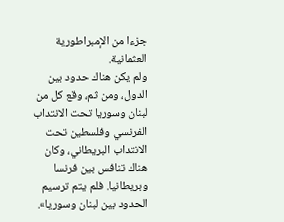جزءا من الإمبراطورية العثمانية.
ولم يكن هناك حدود بين الدول، ومن ثم، وقع كل من لبنان وسوريا تحت الانتداب الفرنسي وفلسطين تحت الانتداب البريطاني، وكان هناك تنافس بين فرنسا وبريطانيا. فلم يتم ترسيم الحدود بين لبنان وسوريا».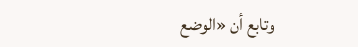وتابع أن «الوضع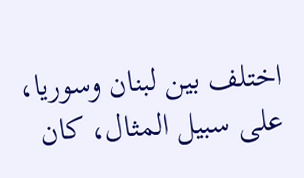اختلف بين لبنان وسوريا، على سبيل المثال، كان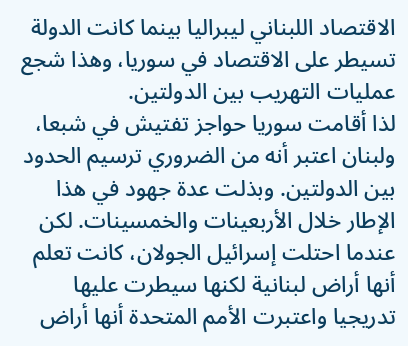الاقتصاد اللبناني ليبراليا بينما كانت الدولة تسيطر على الاقتصاد في سوريا، وهذا شجع عمليات التهريب بين الدولتين.
لذا أقامت سوريا حواجز تفتيش في شبعا، ولبنان اعتبر أنه من الضروري ترسيم الحدود بين الدولتين. وبذلت عدة جهود في هذا الإطار خلال الأربعينات والخمسينات. لكن عندما احتلت إسرائيل الجولان، كانت تعلم أنها أراض لبنانية لكنها سيطرت عليها تدريجيا واعتبرت الأمم المتحدة أنها أراض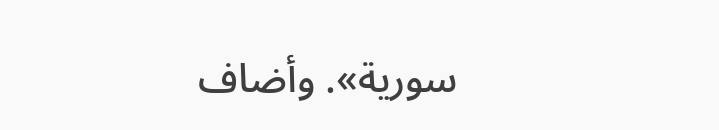سورية». وأضاف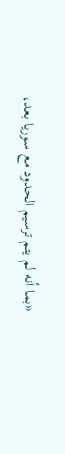«بما أنه لم يتم ترسيم الحدود مع سوريا بعد،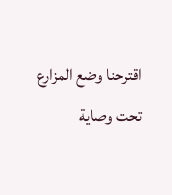اقترحنا وضع المزارع تحت وصاية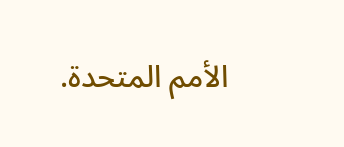الأمم المتحدة.